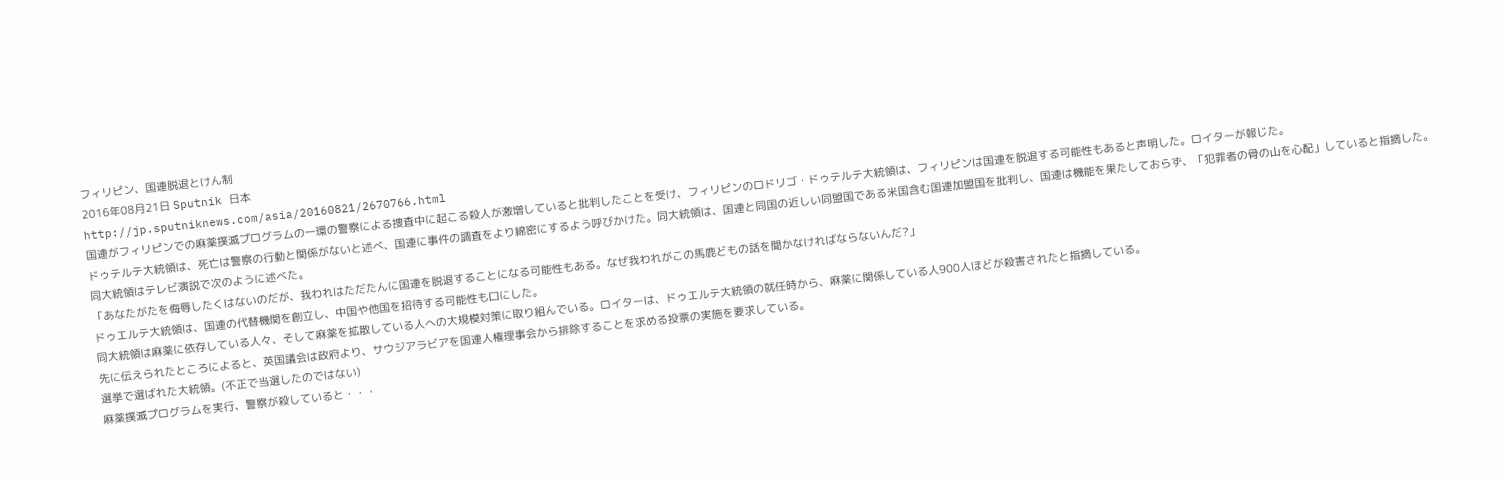フィリピン、国連脱退とけん制
2016年08月21日 Sputnik 日本
http://jp.sputniknews.com/asia/20160821/2670766.html
国連がフィリピンでの麻薬撲滅プログラムの一環の警察による捜査中に起こる殺人が激増していると批判したことを受け、フィリピンのロドリゴ・ドゥテルテ大統領は、フィリピンは国連を脱退する可能性もあると声明した。ロイターが報じた。
ドゥテルテ大統領は、死亡は警察の行動と関係がないと述べ、国連に事件の調査をより綿密にするよう呼びかけた。同大統領は、国連と同国の近しい同盟国である米国含む国連加盟国を批判し、国連は機能を果たしておらず、「犯罪者の骨の山を心配」していると指摘した。
同大統領はテレビ演説で次のように述べた。
「あなたがたを侮辱したくはないのだが、我われはただたんに国連を脱退することになる可能性もある。なぜ我われがこの馬鹿どもの話を聞かなければならないんだ?」
ドゥエルテ大統領は、国連の代替機関を創立し、中国や他国を招待する可能性も口にした。
同大統領は麻薬に依存している人々、そして麻薬を拡散している人への大規模対策に取り組んでいる。ロイターは、ドゥエルテ大統領の就任時から、麻薬に関係している人900人ほどが殺害されたと指摘している。
先に伝えられたところによると、英国議会は政府より、サウジアラビアを国連人権理事会から排除することを求める投票の実施を要求している。
選挙で選ばれた大統領。(不正で当選したのではない)
麻薬撲滅プログラムを実行、警察が殺していると・・・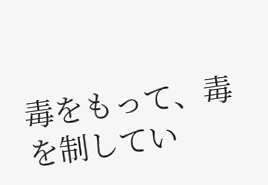毒をもって、毒を制してい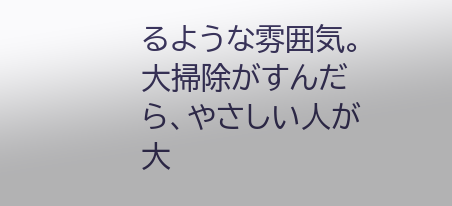るような雰囲気。
大掃除がすんだら、やさしい人が大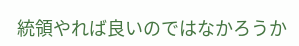統領やれば良いのではなかろうか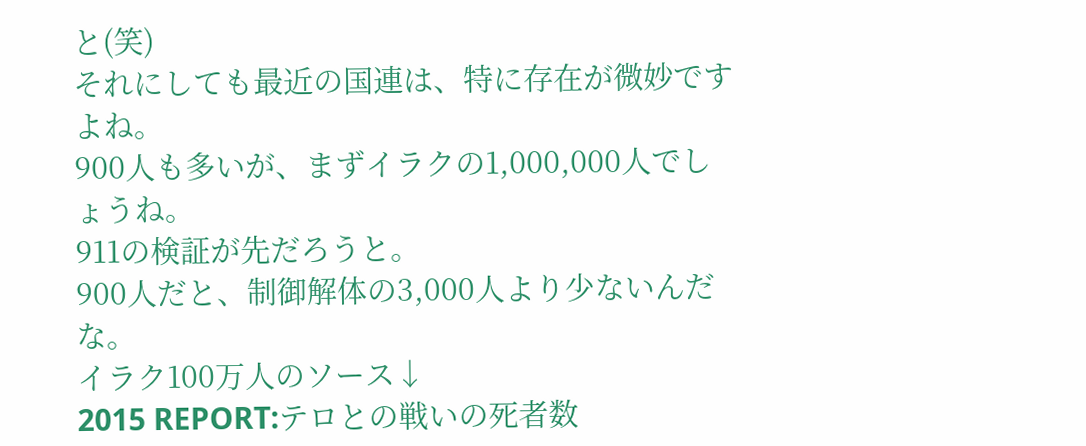と(笑)
それにしても最近の国連は、特に存在が微妙ですよね。
900人も多いが、まずイラクの1,000,000人でしょうね。
911の検証が先だろうと。
900人だと、制御解体の3,000人より少ないんだな。
イラク100万人のソース↓
2015 REPORT:テロとの戦いの死者数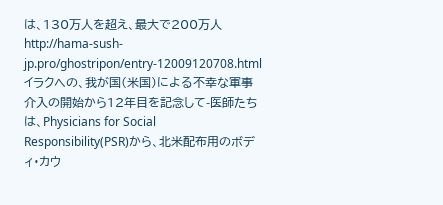は、130万人を超え、最大で200万人
http://hama-sush-jp.pro/ghostripon/entry-12009120708.html
イラクへの、我が国(米国)による不幸な軍事介入の開始から12年目を記念して-医師たちは、Physicians for Social Responsibility(PSR)から、北米配布用のボディ·カウ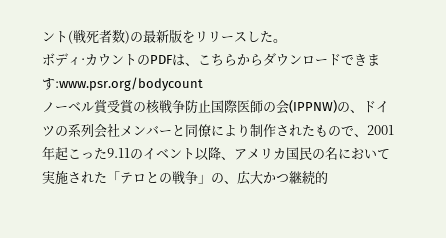ント(戦死者数)の最新版をリリースした。
ボディ·カウントのPDFは、こちらからダウンロードできます:www.psr.org/bodycount
ノーベル賞受賞の核戦争防止国際医師の会(IPPNW)の、ドイツの系列会社メンバーと同僚により制作されたもので、2001年起こった9.11のイベント以降、アメリカ国民の名において実施された「テロとの戦争」の、広大かつ継続的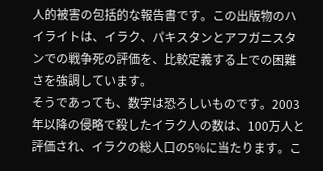人的被害の包括的な報告書です。この出版物のハイライトは、イラク、パキスタンとアフガニスタンでの戦争死の評価を、比較定義する上での困難さを強調しています。
そうであっても、数字は恐ろしいものです。2003年以降の侵略で殺したイラク人の数は、100万人と評価され、イラクの総人口の5%に当たります。こ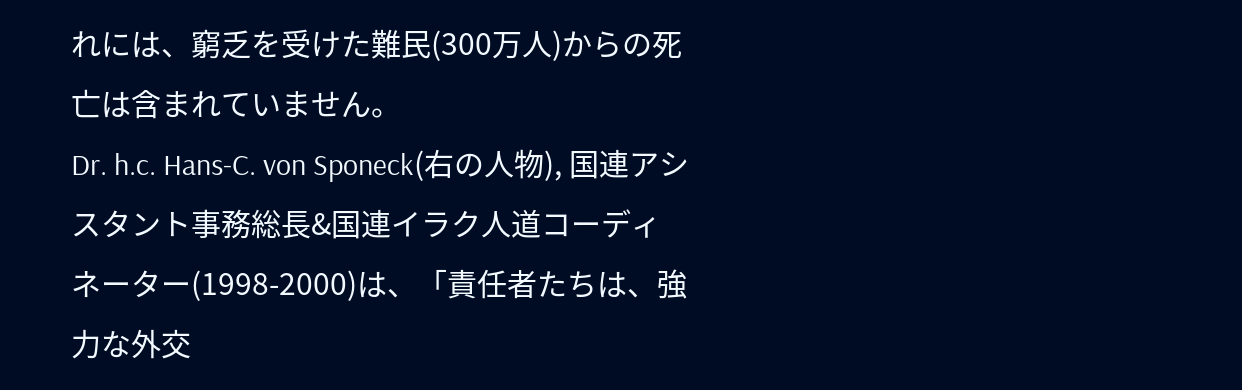れには、窮乏を受けた難民(300万人)からの死亡は含まれていません。
Dr. h.c. Hans-C. von Sponeck(右の人物), 国連アシスタント事務総長&国連イラク人道コーディネーター(1998-2000)は、「責任者たちは、強力な外交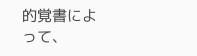的覚書によって、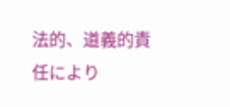法的、道義的責任により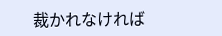裁かれなければ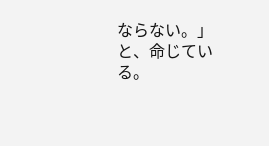ならない。」と、命じている。